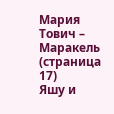Мария Тович – Маракель (страница 17)
Яшу и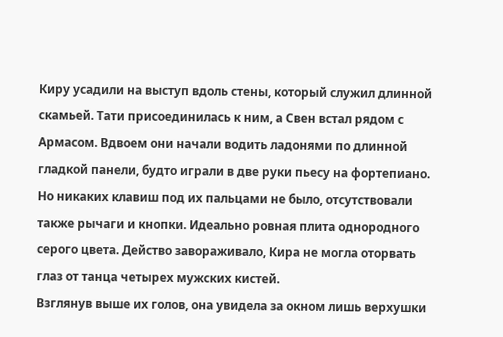Киру усадили на выступ вдоль стены, который служил длинной скамьей. Тати присоединилась к ним, а Свен встал рядом с Армасом. Вдвоем они начали водить ладонями по длинной гладкой панели, будто играли в две руки пьесу на фортепиано. Но никаких клавиш под их пальцами не было, отсутствовали также рычаги и кнопки. Идеально ровная плита однородного серого цвета. Действо завораживало, Кира не могла оторвать глаз от танца четырех мужских кистей.
Взглянув выше их голов, она увидела за окном лишь верхушки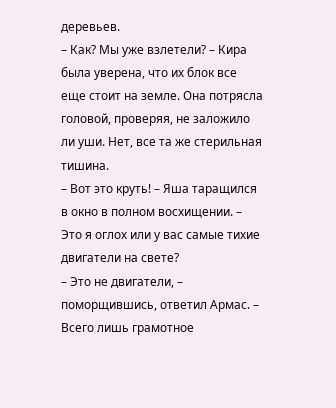деревьев.
– Как? Мы уже взлетели? – Кира была уверена, что их блок все еще стоит на земле. Она потрясла головой, проверяя, не заложило ли уши. Нет, все та же стерильная тишина.
– Вот это круть! – Яша таращился в окно в полном восхищении. – Это я оглох или у вас самые тихие двигатели на свете?
– Это не двигатели, – поморщившись, ответил Армас. – Всего лишь грамотное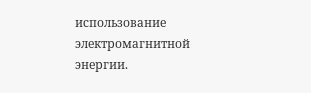использование электромагнитной энергии.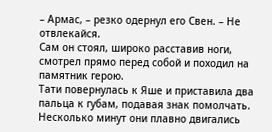– Армас, – резко одернул его Свен. – Не отвлекайся.
Сам он стоял, широко расставив ноги, смотрел прямо перед собой и походил на памятник герою.
Тати повернулась к Яше и приставила два пальца к губам, подавая знак помолчать. Несколько минут они плавно двигались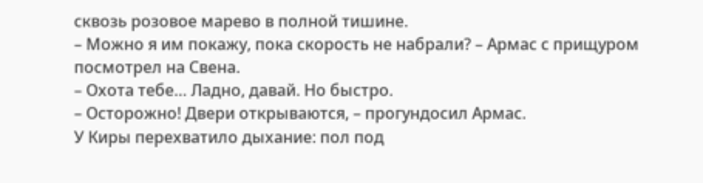сквозь розовое марево в полной тишине.
– Можно я им покажу, пока скорость не набрали? – Армас с прищуром посмотрел на Свена.
– Охота тебе… Ладно, давай. Но быстро.
– Осторожно! Двери открываются, – прогундосил Армас.
У Киры перехватило дыхание: пол под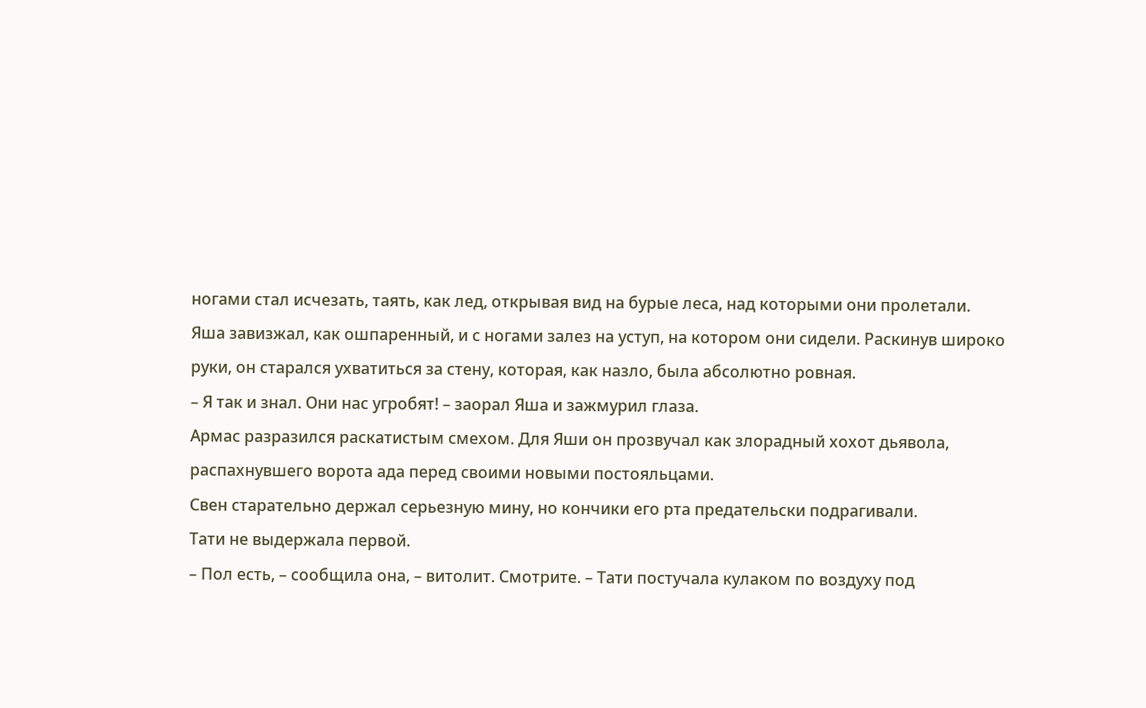ногами стал исчезать, таять, как лед, открывая вид на бурые леса, над которыми они пролетали.
Яша завизжал, как ошпаренный, и с ногами залез на уступ, на котором они сидели. Раскинув широко руки, он старался ухватиться за стену, которая, как назло, была абсолютно ровная.
– Я так и знал. Они нас угробят! – заорал Яша и зажмурил глаза.
Армас разразился раскатистым смехом. Для Яши он прозвучал как злорадный хохот дьявола, распахнувшего ворота ада перед своими новыми постояльцами.
Свен старательно держал серьезную мину, но кончики его рта предательски подрагивали.
Тати не выдержала первой.
– Пол есть, – сообщила она, – витолит. Смотрите. – Тати постучала кулаком по воздуху под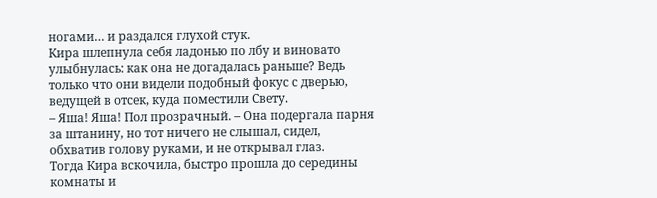ногами… и раздался глухой стук.
Кира шлепнула себя ладонью по лбу и виновато улыбнулась: как она не догадалась раньше? Ведь только что они видели подобный фокус с дверью, ведущей в отсек, куда поместили Свету.
– Яша! Яша! Пол прозрачный. – Она подергала парня за штанину, но тот ничего не слышал, сидел, обхватив голову руками, и не открывал глаз.
Тогда Кира вскочила, быстро прошла до середины комнаты и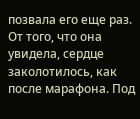позвала его еще раз. От того, что она увидела, сердце заколотилось, как после марафона. Под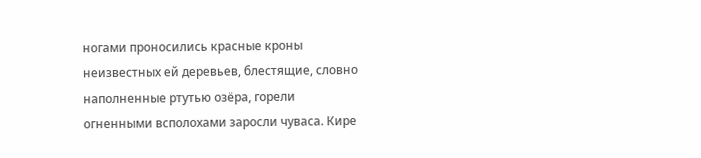ногами проносились красные кроны неизвестных ей деревьев, блестящие, словно наполненные ртутью озёра, горели огненными всполохами заросли чуваса. Кире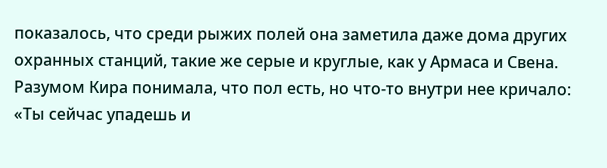показалось, что среди рыжих полей она заметила даже дома других охранных станций, такие же серые и круглые, как у Армаса и Свена. Разумом Кира понимала, что пол есть, но что-то внутри нее кричало: «Ты сейчас упадешь и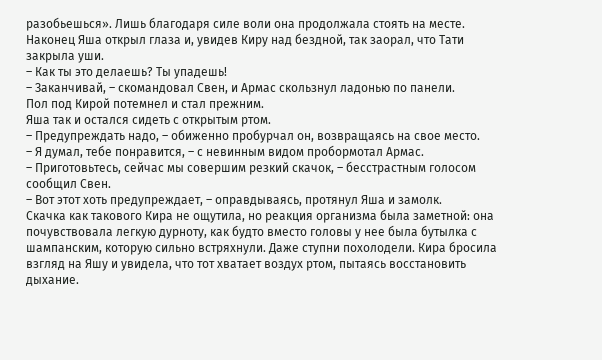разобьешься». Лишь благодаря силе воли она продолжала стоять на месте.
Наконец Яша открыл глаза и, увидев Киру над бездной, так заорал, что Тати закрыла уши.
– Как ты это делаешь? Ты упадешь!
– Заканчивай, – скомандовал Свен, и Армас скользнул ладонью по панели.
Пол под Кирой потемнел и стал прежним.
Яша так и остался сидеть с открытым ртом.
– Предупреждать надо, – обиженно пробурчал он, возвращаясь на свое место.
– Я думал, тебе понравится, – с невинным видом пробормотал Армас.
– Приготовьтесь, сейчас мы совершим резкий скачок, – бесстрастным голосом сообщил Свен.
– Вот этот хоть предупреждает, – оправдываясь, протянул Яша и замолк.
Скачка как такового Кира не ощутила, но реакция организма была заметной: она почувствовала легкую дурноту, как будто вместо головы у нее была бутылка с шампанским, которую сильно встряхнули. Даже ступни похолодели. Кира бросила взгляд на Яшу и увидела, что тот хватает воздух ртом, пытаясь восстановить дыхание.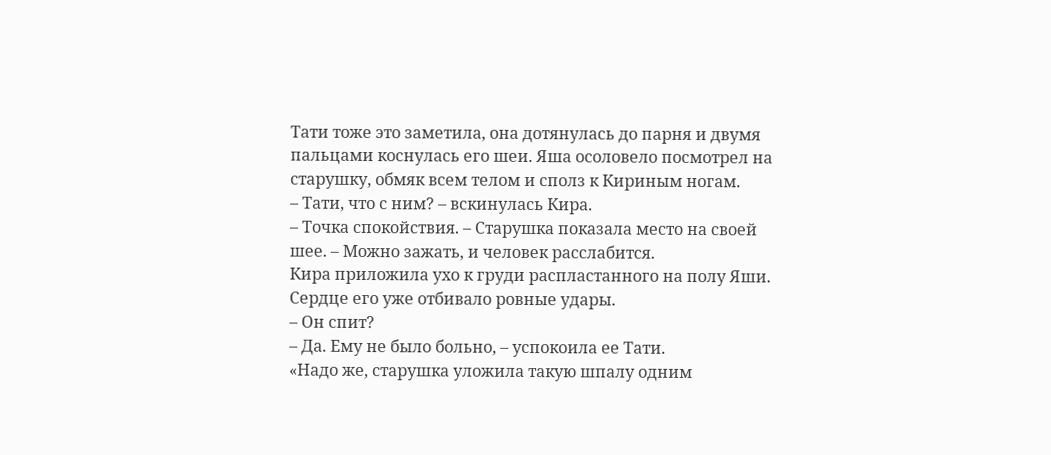Тати тоже это заметила, она дотянулась до парня и двумя пальцами коснулась его шеи. Яша осоловело посмотрел на старушку, обмяк всем телом и сполз к Кириным ногам.
– Тати, что с ним? – вскинулась Кира.
– Точка спокойствия. – Старушка показала место на своей шее. – Можно зажать, и человек расслабится.
Кира приложила ухо к груди распластанного на полу Яши. Сердце его уже отбивало ровные удары.
– Он спит?
– Да. Ему не было больно, – успокоила ее Тати.
«Надо же, старушка уложила такую шпалу одним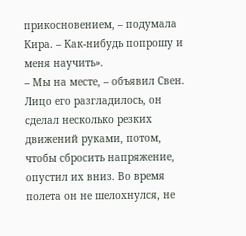прикосновением, – подумала Кира. – Как-нибудь попрошу и меня научить».
– Мы на месте, – объявил Свен. Лицо его разгладилось, он сделал несколько резких движений руками, потом, чтобы сбросить напряжение, опустил их вниз. Во время полета он не шелохнулся, не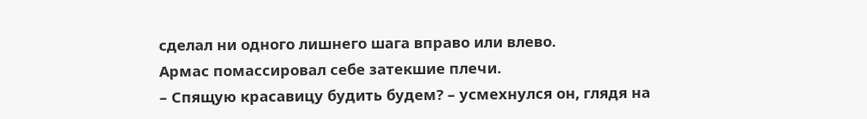сделал ни одного лишнего шага вправо или влево.
Армас помассировал себе затекшие плечи.
– Спящую красавицу будить будем? – усмехнулся он, глядя на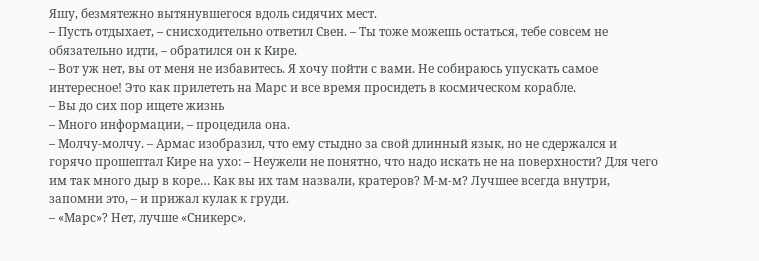Яшу, безмятежно вытянувшегося вдоль сидячих мест.
– Пусть отдыхает, – снисходительно ответил Свен. – Ты тоже можешь остаться, тебе совсем не обязательно идти, – обратился он к Кире.
– Вот уж нет, вы от меня не избавитесь. Я хочу пойти с вами. Не собираюсь упускать самое интересное! Это как прилететь на Марс и все время просидеть в космическом корабле.
– Вы до сих пор ищете жизнь
– Много информации, – процедила она.
– Молчу-молчу. – Армас изобразил, что ему стыдно за свой длинный язык, но не сдержался и горячо прошептал Кире на ухо: – Неужели не понятно, что надо искать не на поверхности? Для чего им так много дыр в коре… Как вы их там назвали, кратеров? М-м-м? Лучшее всегда внутри, запомни это, – и прижал кулак к груди.
– «Марс»? Нет, лучше «Сникерс».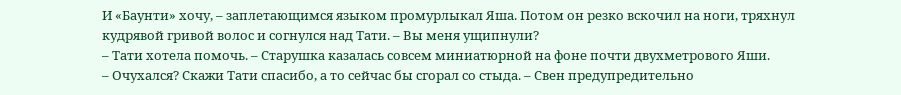И «Баунти» хочу, – заплетающимся языком промурлыкал Яша. Потом он резко вскочил на ноги, тряхнул кудрявой гривой волос и согнулся над Тати. – Вы меня ущипнули?
– Тати хотела помочь. – Старушка казалась совсем миниатюрной на фоне почти двухметрового Яши.
– Очухался? Скажи Тати спасибо, а то сейчас бы сгорал со стыда. – Свен предупредительно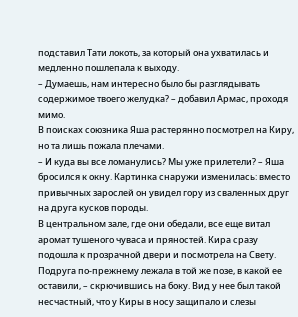подставил Тати локоть, за который она ухватилась и медленно пошлепала к выходу.
– Думаешь, нам интересно было бы разглядывать содержимое твоего желудка? – добавил Армас, проходя мимо.
В поисках союзника Яша растерянно посмотрел на Киру, но та лишь пожала плечами.
– И куда вы все ломанулись? Мы уже прилетели? – Яша бросился к окну. Картинка снаружи изменилась: вместо привычных зарослей он увидел гору из сваленных друг на друга кусков породы.
В центральном зале, где они обедали, все еще витал аромат тушеного чуваса и пряностей. Кира сразу подошла к прозрачной двери и посмотрела на Свету. Подруга по-прежнему лежала в той же позе, в какой ее оставили, – скрючившись на боку. Вид у нее был такой несчастный, что у Киры в носу защипало и слезы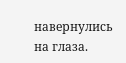навернулись на глаза.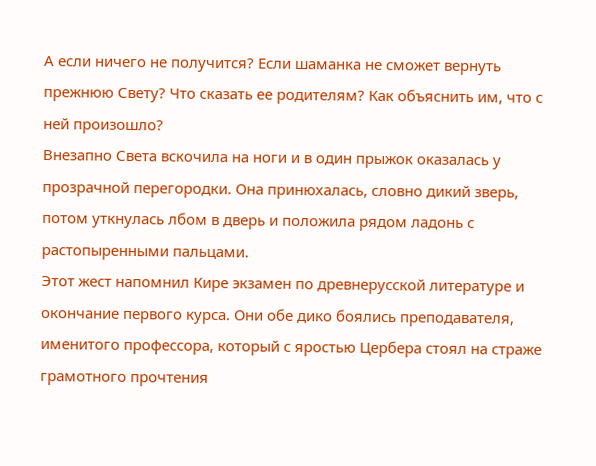А если ничего не получится? Если шаманка не сможет вернуть прежнюю Свету? Что сказать ее родителям? Как объяснить им, что с ней произошло?
Внезапно Света вскочила на ноги и в один прыжок оказалась у прозрачной перегородки. Она принюхалась, словно дикий зверь, потом уткнулась лбом в дверь и положила рядом ладонь с растопыренными пальцами.
Этот жест напомнил Кире экзамен по древнерусской литературе и окончание первого курса. Они обе дико боялись преподавателя, именитого профессора, который с яростью Цербера стоял на страже грамотного прочтения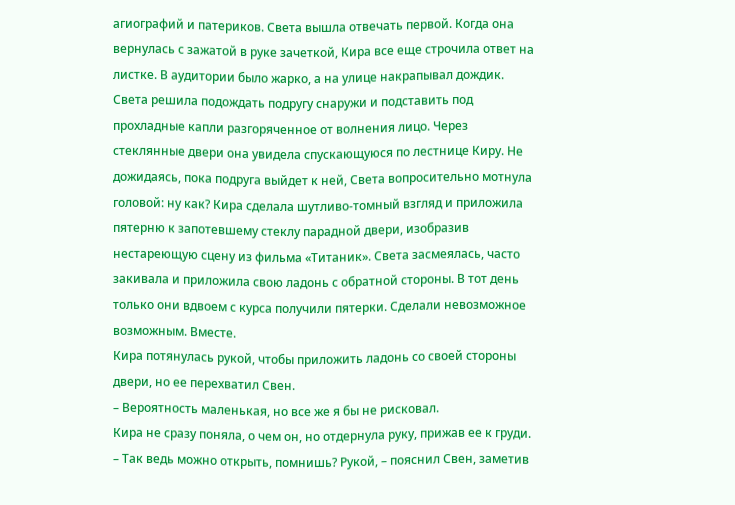агиографий и патериков. Света вышла отвечать первой. Когда она вернулась с зажатой в руке зачеткой, Кира все еще строчила ответ на листке. В аудитории было жарко, а на улице накрапывал дождик. Света решила подождать подругу снаружи и подставить под прохладные капли разгоряченное от волнения лицо. Через стеклянные двери она увидела спускающуюся по лестнице Киру. Не дожидаясь, пока подруга выйдет к ней, Света вопросительно мотнула головой: ну как? Кира сделала шутливо-томный взгляд и приложила пятерню к запотевшему стеклу парадной двери, изобразив нестареющую сцену из фильма «Титаник». Света засмеялась, часто закивала и приложила свою ладонь с обратной стороны. В тот день только они вдвоем с курса получили пятерки. Сделали невозможное возможным. Вместе.
Кира потянулась рукой, чтобы приложить ладонь со своей стороны двери, но ее перехватил Свен.
– Вероятность маленькая, но все же я бы не рисковал.
Кира не сразу поняла, о чем он, но отдернула руку, прижав ее к груди.
– Так ведь можно открыть, помнишь? Рукой, – пояснил Свен, заметив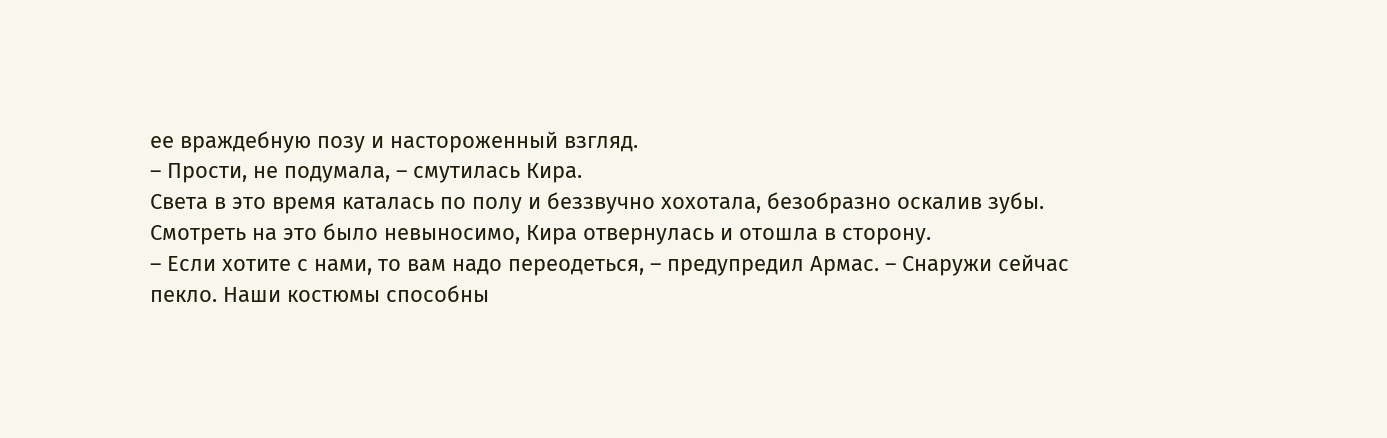ее враждебную позу и настороженный взгляд.
– Прости, не подумала, – смутилась Кира.
Света в это время каталась по полу и беззвучно хохотала, безобразно оскалив зубы.
Смотреть на это было невыносимо, Кира отвернулась и отошла в сторону.
– Если хотите с нами, то вам надо переодеться, – предупредил Армас. – Снаружи сейчас пекло. Наши костюмы способны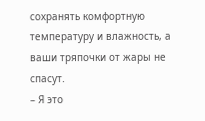сохранять комфортную температуру и влажность, а ваши тряпочки от жары не спасут.
– Я это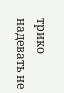трико надевать не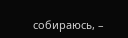собираюсь, –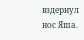вздернул нос Яша.